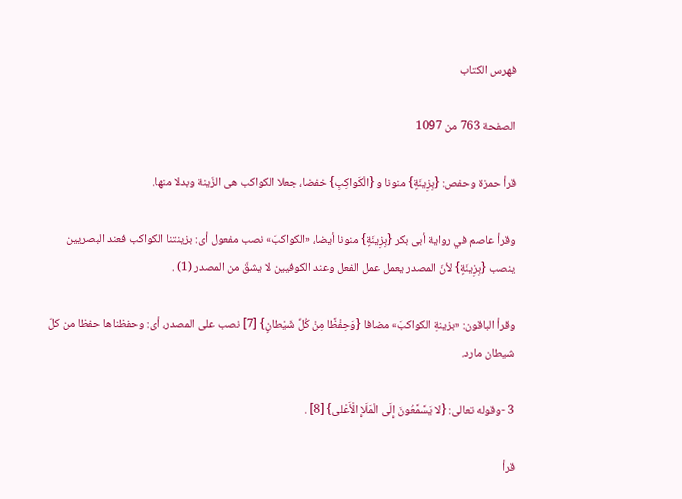فهرس الكتاب

الصفحة 763 من 1097

قرأ حمزة وحفص: {بِزِينَةٍ} منونا و {الْكَواكِبِ} خفضا، جعلا الكواكب هى الزّينة وبدلا منها.

وقرأ عاصم في رواية أبى بكر {بِزِينَةٍ} منونا أيضا، «الكواكبَ» نصب مفعول أى: بزينتنا الكواكب فعند البصريين ينصب {بِزِينَةٍ} لأنّ المصدر يعمل عمل الفعل وعند الكوفيين لا يشقّ من المصدر (1) .

وقرأ الباقون: «بزينةِ الكواكبَ» مضافا {وَحِفْظًا مِنْ كُلِّ شَيْطانٍ} [7] نصب على المصدر، أى: وحفظناها حفظا من كلّ شيطان مارد.

3 -وقوله تعالى: {لا يَسَّمَّعُونَ إِلَى الْمَلَإِ الْأَعْلى} [8] .

قرأ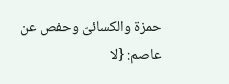حمزة والكسائىّ وحفص عن عاصم: {لا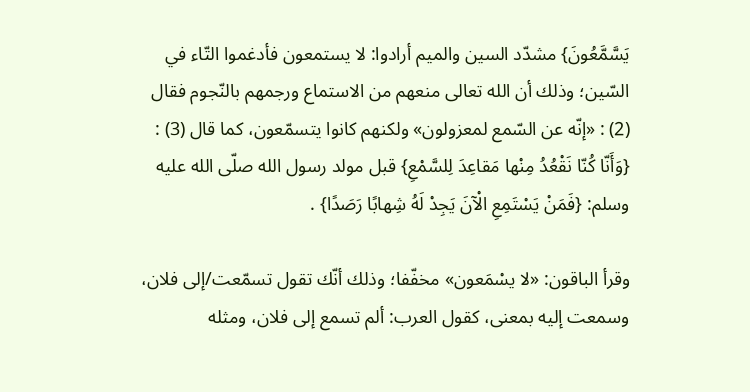يَسَّمَّعُونَ} مشدّد السين والميم أرادوا: لا يستمعون فأدغموا التّاء في السّين؛ وذلك أن الله تعالى منعهم من الاستماع ورجمهم بالنّجوم فقال (2) : «إنّه عن السّمع لمعزولون» ولكنهم كانوا يتسمّعون، كما قال (3) : {وَأَنّا كُنّا نَقْعُدُ مِنْها مَقاعِدَ لِلسَّمْعِ} قبل مولد رسول الله صلّى الله عليه وسلم: {فَمَنْ يَسْتَمِعِ الْآنَ يَجِدْ لَهُ شِهابًا رَصَدًا} .

وقرأ الباقون: «لا يسْمَعون» مخفّفا؛ وذلك أنّك تقول تسمّعت/إلى فلان، وسمعت إليه بمعنى، كقول العرب: ألم تسمع إلى فلان، ومثله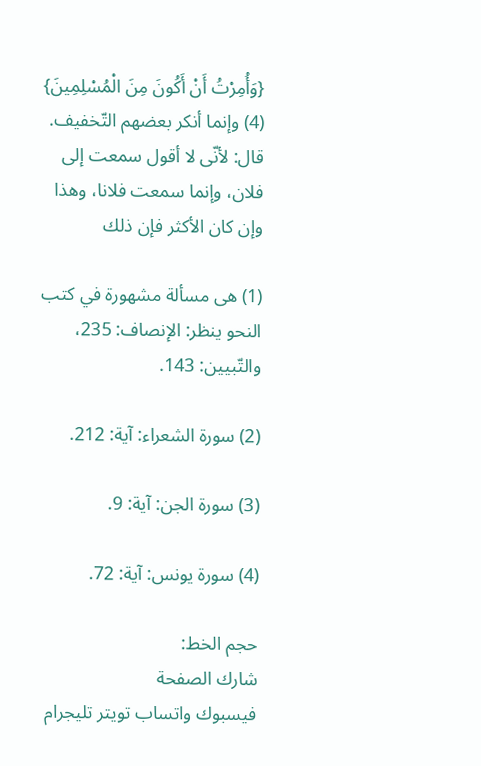{وَأُمِرْتُ أَنْ أَكُونَ مِنَ الْمُسْلِمِينَ} (4) وإنما أنكر بعضهم التّخفيف. قال: لأنّى لا أقول سمعت إلى فلان، وإنما سمعت فلانا، وهذا وإن كان الأكثر فإن ذلك

(1) هى مسألة مشهورة في كتب النحو ينظر: الإنصاف: 235، والتّبيين: 143.

(2) سورة الشعراء: آية: 212.

(3) سورة الجن: آية: 9.

(4) سورة يونس: آية: 72.

حجم الخط:
شارك الصفحة
فيسبوك واتساب تويتر تليجرام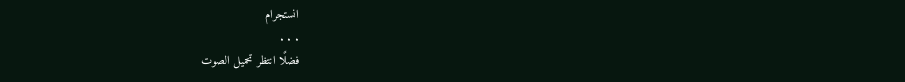انستجرام
. . .
فضلًا انتظر تحميل الصوت